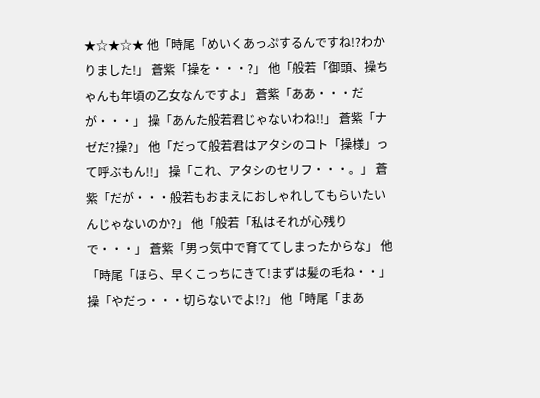★☆★☆★ 他「時尾「めいくあっぷするんですね!?わかりました!」 蒼紫「操を・・・?」 他「般若「御頭、操ちゃんも年頃の乙女なんですよ」 蒼紫「ああ・・・だが・・・」 操「あんた般若君じゃないわね!!」 蒼紫「ナゼだ?操?」 他「だって般若君はアタシのコト「操様」って呼ぶもん!!」 操「これ、アタシのセリフ・・・。」 蒼紫「だが・・・般若もおまえにおしゃれしてもらいたいんじゃないのか?」 他「般若「私はそれが心残りで・・・」 蒼紫「男っ気中で育ててしまったからな」 他「時尾「ほら、早くこっちにきて!まずは髪の毛ね・・」 操「やだっ・・・切らないでよ!?」 他「時尾「まあ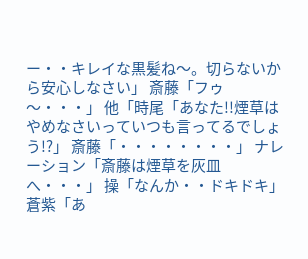ー・・キレイな黒髪ね〜。切らないから安心しなさい」 斎藤「フゥ〜・・・」 他「時尾「あなた!!煙草はやめなさいっていつも言ってるでしょう!?」 斎藤「・・・・・・・・」 ナレーション「斎藤は煙草を灰皿へ・・・」 操「なんか・・ドキドキ」 蒼紫「あ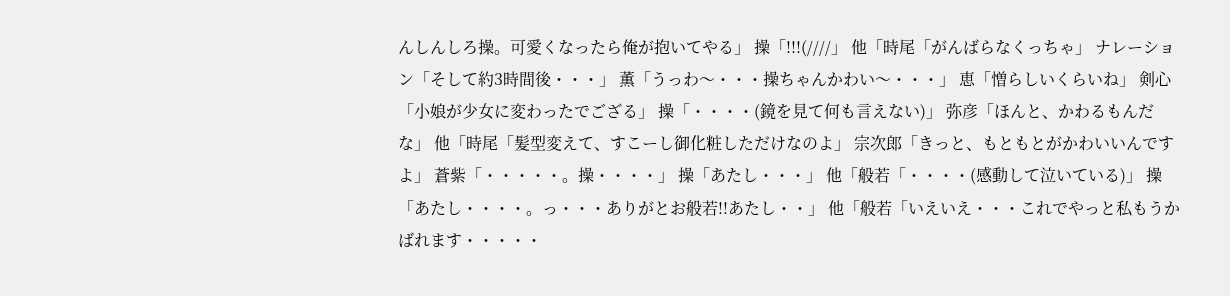んしんしろ操。可愛くなったら俺が抱いてやる」 操「!!!(////」 他「時尾「がんばらなくっちゃ」 ナレーション「そして約3時間後・・・」 薫「うっわ〜・・・操ちゃんかわい〜・・・」 恵「憎らしいくらいね」 剣心「小娘が少女に変わったでござる」 操「・・・・(鏡を見て何も言えない)」 弥彦「ほんと、かわるもんだな」 他「時尾「髪型変えて、すこーし御化粧しただけなのよ」 宗次郎「きっと、もともとがかわいいんですよ」 蒼紫「・・・・・。操・・・・」 操「あたし・・・」 他「般若「・・・・(感動して泣いている)」 操「あたし・・・・。っ・・・ありがとお般若!!あたし・・」 他「般若「いえいえ・・・これでやっと私もうかばれます・・・・・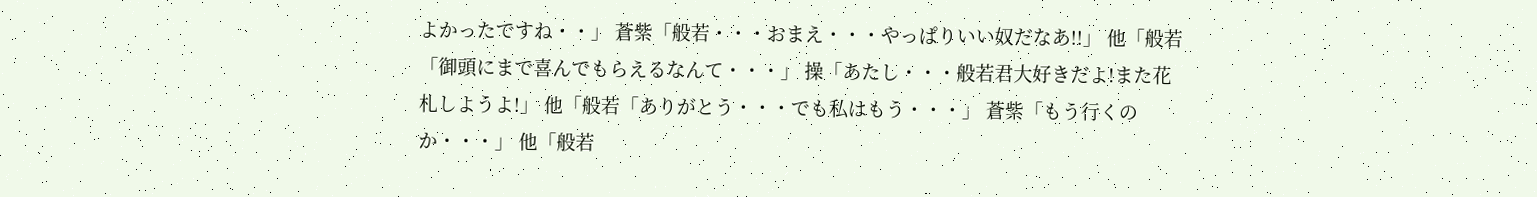よかったですね・・」 蒼紫「般若・・・おまえ・・・やっぱりいい奴だなあ!!」 他「般若「御頭にまで喜んでもらえるなんて・・・」 操「あたし・・・般若君大好きだよ!また花札しようよ!」 他「般若「ありがとう・・・でも私はもう・・・」 蒼紫「もう行くのか・・・」 他「般若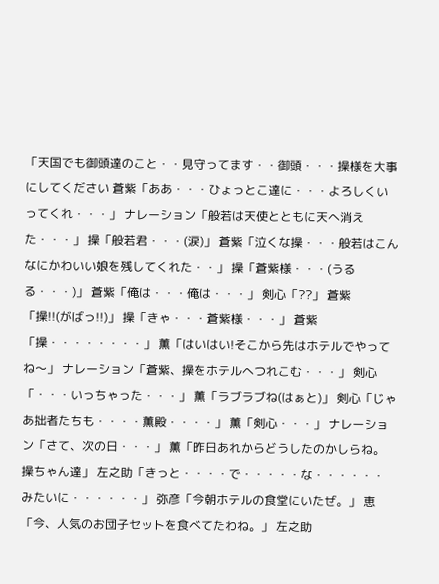「天国でも御頭達のこと・・見守ってます・・御頭・・・操様を大事にしてください 蒼紫「ああ・・・ひょっとこ達に・・・よろしくいってくれ・・・」 ナレーション「般若は天使とともに天へ消えた・・・」 操「般若君・・・(涙)」 蒼紫「泣くな操・・・般若はこんなにかわいい娘を残してくれた・・」 操「蒼紫様・・・(うるる・・・)」 蒼紫「俺は・・・俺は・・・」 剣心「??」 蒼紫「操!!(がばっ!!)」 操「きゃ・・・蒼紫様・・・」 蒼紫「操・・・・・・・・」 薫「はいはい!そこから先はホテルでやってね〜」 ナレーション「蒼紫、操をホテルへつれこむ・・・」 剣心「・・・いっちゃった・・・」 薫「ラブラブね(はぁと)」 剣心「じゃあ拙者たちも・・・・薫殿・・・・」 薫「剣心・・・」 ナレーション「さて、次の日・・・」 薫「昨日あれからどうしたのかしらね。操ちゃん達」 左之助「きっと・・・・で・・・・・な・・・・・・みたいに・・・・・・」 弥彦「今朝ホテルの食堂にいたぜ。」 恵「今、人気のお団子セットを食べてたわね。」 左之助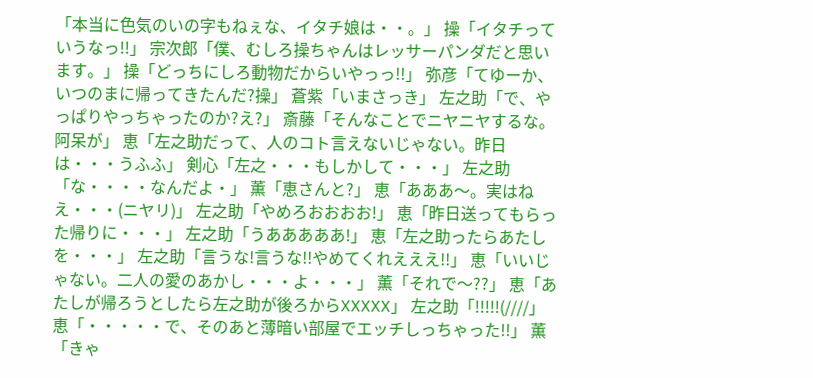「本当に色気のいの字もねぇな、イタチ娘は・・。」 操「イタチっていうなっ!!」 宗次郎「僕、むしろ操ちゃんはレッサーパンダだと思います。」 操「どっちにしろ動物だからいやっっ!!」 弥彦「てゆーか、いつのまに帰ってきたんだ?操」 蒼紫「いまさっき」 左之助「で、やっぱりやっちゃったのか?え?」 斎藤「そんなことでニヤニヤするな。阿呆が」 恵「左之助だって、人のコト言えないじゃない。昨日は・・・うふふ」 剣心「左之・・・もしかして・・・」 左之助「な・・・・なんだよ・」 薫「恵さんと?」 恵「あああ〜。実はねえ・・・(ニヤリ)」 左之助「やめろおおおお!」 恵「昨日送ってもらった帰りに・・・」 左之助「うあああああ!」 恵「左之助ったらあたしを・・・」 左之助「言うな!言うな!!やめてくれえええ!!」 恵「いいじゃない。二人の愛のあかし・・・よ・・・」 薫「それで〜??」 恵「あたしが帰ろうとしたら左之助が後ろからXXXXX」 左之助「!!!!!(////」 恵「・・・・・で、そのあと薄暗い部屋でエッチしっちゃった!!」 薫「きゃ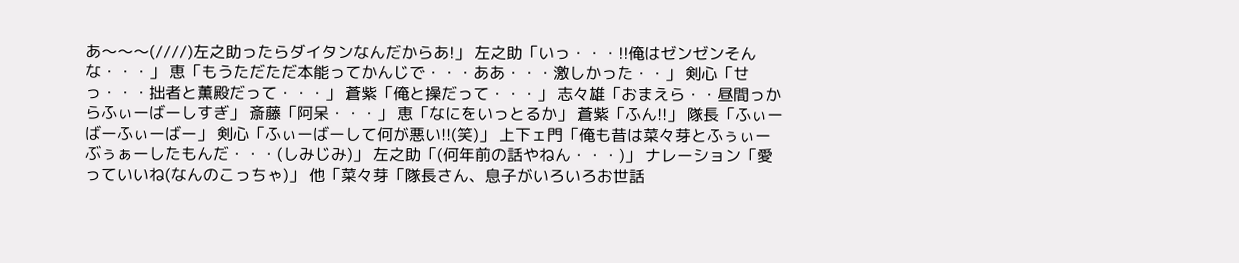あ〜〜〜(////)左之助ったらダイタンなんだからあ!」 左之助「いっ・・・!!俺はゼンゼンそんな・・・」 恵「もうただただ本能ってかんじで・・・ああ・・・激しかった・・」 剣心「せっ・・・拙者と薫殿だって・・・」 蒼紫「俺と操だって・・・」 志々雄「おまえら・・昼間っからふぃーばーしすぎ」 斎藤「阿呆・・・」 恵「なにをいっとるか」 蒼紫「ふん!!」 隊長「ふぃーばーふぃーばー」 剣心「ふぃーばーして何が悪い!!(笑)」 上下ェ門「俺も昔は菜々芽とふぅぃーぶぅぁーしたもんだ・・・(しみじみ)」 左之助「(何年前の話やねん・・・)」 ナレーション「愛っていいね(なんのこっちゃ)」 他「菜々芽「隊長さん、息子がいろいろお世話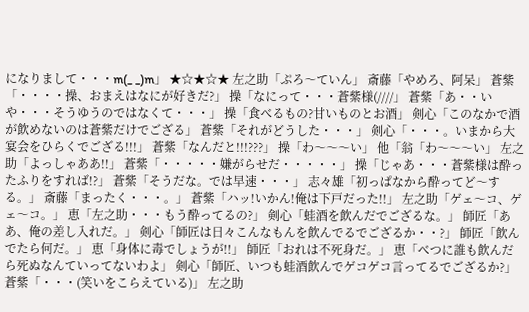になりまして・・・m(_ _)m」 ★☆★☆★ 左之助「ぷろ〜ていん」 斎藤「やめろ、阿呆」 蒼紫「・・・・操、おまえはなにが好きだ?」 操「なにって・・・蒼紫様(////」 蒼紫「あ・・いや・・・そうゆうのではなくて・・・」 操「食べるもの?甘いものとお酒」 剣心「このなかで酒が飲めないのは蒼紫だけでござる」 蒼紫「それがどうした・・・」 剣心「・・・。いまから大宴会をひらくでござる!!!」 蒼紫「なんだと!!!???」 操「わ〜〜〜い」 他「翁「わ〜〜〜い」 左之助「よっしゃああ!!」 蒼紫「・・・・・嫌がらせだ・・・・・」 操「じゃあ・・・蒼紫様は酔ったふりをすれば!?」 蒼紫「そうだな。では早速・・・」 志々雄「初っぱなから酔ってど〜する。」 斎藤「まったく・・・。」 蒼紫「ハッ!いかん!俺は下戸だった!!」 左之助「ゲェ〜コ、ゲェ〜コ。」 恵「左之助・・・もう酔ってるの?」 剣心「蛙酒を飲んだでござるな。」 師匠「ああ、俺の差し入れだ。」 剣心「師匠は日々こんなもんを飲んでるでござるか・・?」 師匠「飲んでたら何だ。」 恵「身体に毒でしょうが!!」 師匠「おれは不死身だ。」 恵「べつに誰も飲んだら死ぬなんていってないわよ」 剣心「師匠、いつも蛙酒飲んでゲコゲコ言ってるでござるか?」 蒼紫「・・・(笑いをこらえている)」 左之助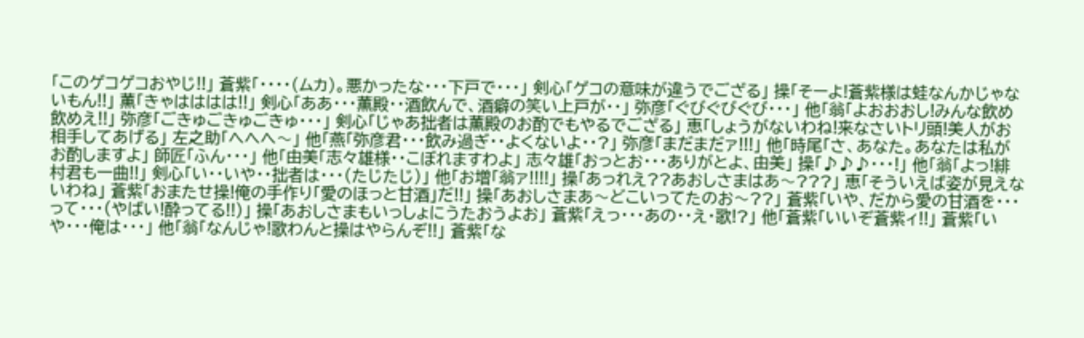「このゲコゲコおやじ!!」 蒼紫「・・・・(ムカ)。悪かったな・・・下戸で・・・」 剣心「ゲコの意味が違うでござる」 操「そーよ!蒼紫様は蛙なんかじゃないもん!!」 薫「きゃはははは!!」 剣心「ああ・・・薫殿・・酒飲んで、酒癖の笑い上戸が・・」 弥彦「ぐびぐびぐび・・・」 他「翁「よおおおし!みんな飲め飲めえ!!」 弥彦「ごきゅごきゅごきゅ・・・」 剣心「じゃあ拙者は薫殿のお酌でもやるでござる」 恵「しょうがないわね!来なさいトリ頭!美人がお相手してあげる」 左之助「へへへ〜」 他「燕「弥彦君・・・飲み過ぎ・・よくないよ・・?」 弥彦「まだまだァ!!!」 他「時尾「さ、あなた。あなたは私がお酌しますよ」 師匠「ふん・・・」 他「由美「志々雄様・・こぼれますわよ」 志々雄「おっとお・・・ありがとよ、由美」 操「♪♪♪・・・!」 他「翁「よっ!緋村君も一曲!!」 剣心「い・・いや・・拙者は・・・(たじたじ)」 他「お増「翁ァ!!!!」 操「あっれえ??あおしさまはあ〜???」 恵「そういえば姿が見えないわね」 蒼紫「おまたせ操!俺の手作り「愛のほっと甘酒」だ!!」 操「あおしさまあ〜どこいってたのお〜??」 蒼紫「いや、だから愛の甘酒を・・・って・・・(やばい!酔ってる!!)」 操「あおしさまもいっしょにうたおうよお」 蒼紫「えっ・・・あの・・え・歌!?」 他「蒼紫「いいぞ蒼紫ィ!!」 蒼紫「いや・・・俺は・・・」 他「翁「なんじゃ!歌わんと操はやらんぞ!!」 蒼紫「な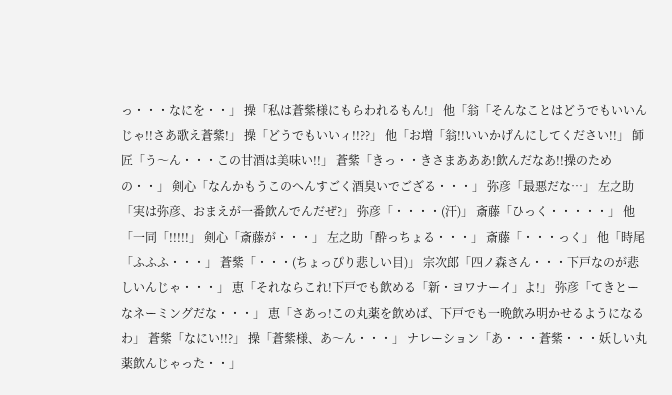っ・・・なにを・・」 操「私は蒼紫様にもらわれるもん!」 他「翁「そんなことはどうでもいいんじゃ!!さあ歌え蒼紫!」 操「どうでもいいィ!!??」 他「お増「翁!!いいかげんにしてください!!」 師匠「う〜ん・・・この甘酒は美味い!!」 蒼紫「きっ・・きさまあああ!飲んだなあ!!操のための・・」 剣心「なんかもうこのへんすごく酒臭いでござる・・・」 弥彦「最悪だな…」 左之助「実は弥彦、おまえが一番飲んでんだぜ?」 弥彦「・・・・(汗)」 斎藤「ひっく・・・・・」 他「一同「!!!!!」 剣心「斎藤が・・・」 左之助「酔っちょる・・・」 斎藤「・・・っく」 他「時尾「ふふふ・・・」 蒼紫「・・・(ちょっぴり悲しい目)」 宗次郎「四ノ森さん・・・下戸なのが悲しいんじゃ・・・」 恵「それならこれ!下戸でも飲める「新・ヨワナーイ」よ!」 弥彦「てきとーなネーミングだな・・・」 恵「さあっ!この丸薬を飲めば、下戸でも一晩飲み明かせるようになるわ」 蒼紫「なにい!!?」 操「蒼紫様、あ〜ん・・・」 ナレーション「あ・・・蒼紫・・・妖しい丸薬飲んじゃった・・」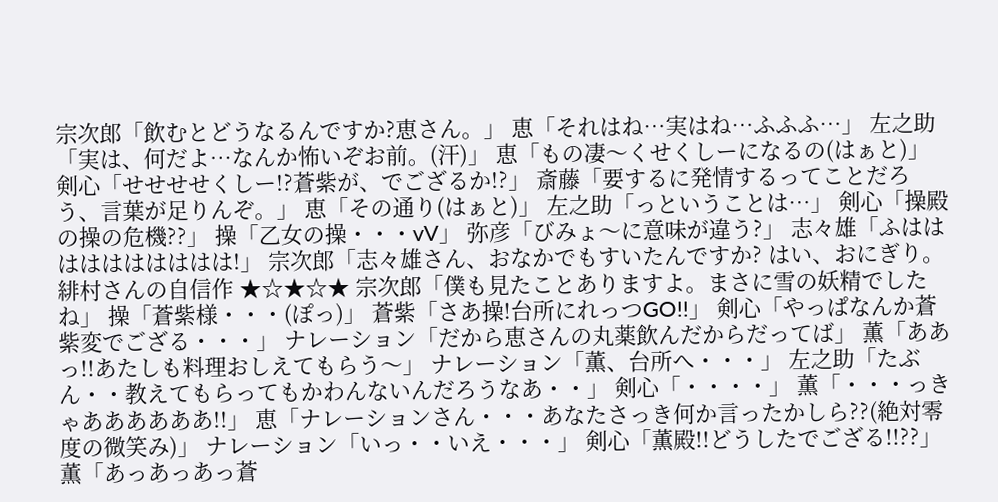宗次郎「飲むとどうなるんですか?恵さん。」 恵「それはね…実はね…ふふふ…」 左之助「実は、何だよ…なんか怖いぞお前。(汗)」 恵「もの凄〜くせくしーになるの(はぁと)」 剣心「せせせせくしー!?蒼紫が、でござるか!?」 斎藤「要するに発情するってことだろう、言葉が足りんぞ。」 恵「その通り(はぁと)」 左之助「っということは…」 剣心「操殿の操の危機??」 操「乙女の操・・・vV」 弥彦「びみょ〜に意味が違う?」 志々雄「ふはははははははははは!」 宗次郎「志々雄さん、おなかでもすいたんですか? はい、おにぎり。緋村さんの自信作 ★☆★☆★ 宗次郎「僕も見たことありますよ。まさに雪の妖精でしたね」 操「蒼紫様・・・(ぽっ)」 蒼紫「さあ操!台所にれっつGO!!」 剣心「やっぱなんか蒼紫変でござる・・・」 ナレーション「だから恵さんの丸薬飲んだからだってば」 薫「ああっ!!あたしも料理おしえてもらう〜」 ナレーション「薫、台所へ・・・」 左之助「たぶん・・教えてもらってもかわんないんだろうなあ・・」 剣心「・・・・」 薫「・・・っきゃああああああ!!」 恵「ナレーションさん・・・あなたさっき何か言ったかしら??(絶対零度の微笑み)」 ナレーション「いっ・・いえ・・・」 剣心「薫殿!!どうしたでござる!!??」 薫「あっあっあっ蒼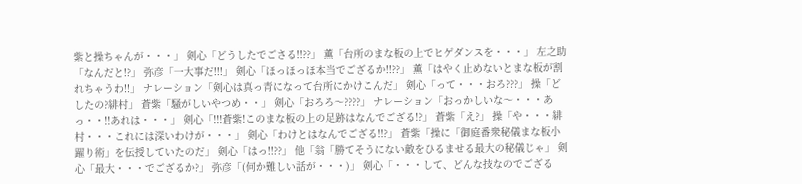紫と操ちゃんが・・・」 剣心「どうしたでごさる!!??」 薫「台所のまな板の上でヒゲダンスを・・・」 左之助「なんだと!?」 弥彦「一大事だ!!!」 剣心「ほっほっほ本当でござるか!!??」 薫「はやく止めないとまな板が割れちゃうわ!!」 ナレーション「剣心は真っ青になって台所にかけこんだ」 剣心「って・・・おろ???」 操「どしたの?緋村」 蒼紫「騒がしいやつめ・・」 剣心「おろろ〜????」 ナレーション「おっかしいな〜・・・あっ・・!!あれは・・・」 剣心「!!!蒼紫!このまな板の上の足跡はなんでござる!?」 蒼紫「え?」 操「や・・・緋村・・・これには深いわけが・・・」 剣心「わけとはなんでござる!!?」 蒼紫「操に「御庭番衆秘儀まな板小躍り術」を伝授していたのだ」 剣心「はっ!!??」 他「翁「勝てそうにない敵をひるませる最大の秘儀じゃ」 剣心「最大・・・でござるか?」 弥彦「(何か難しい話が・・・)」 剣心「・・・して、どんな技なのでござる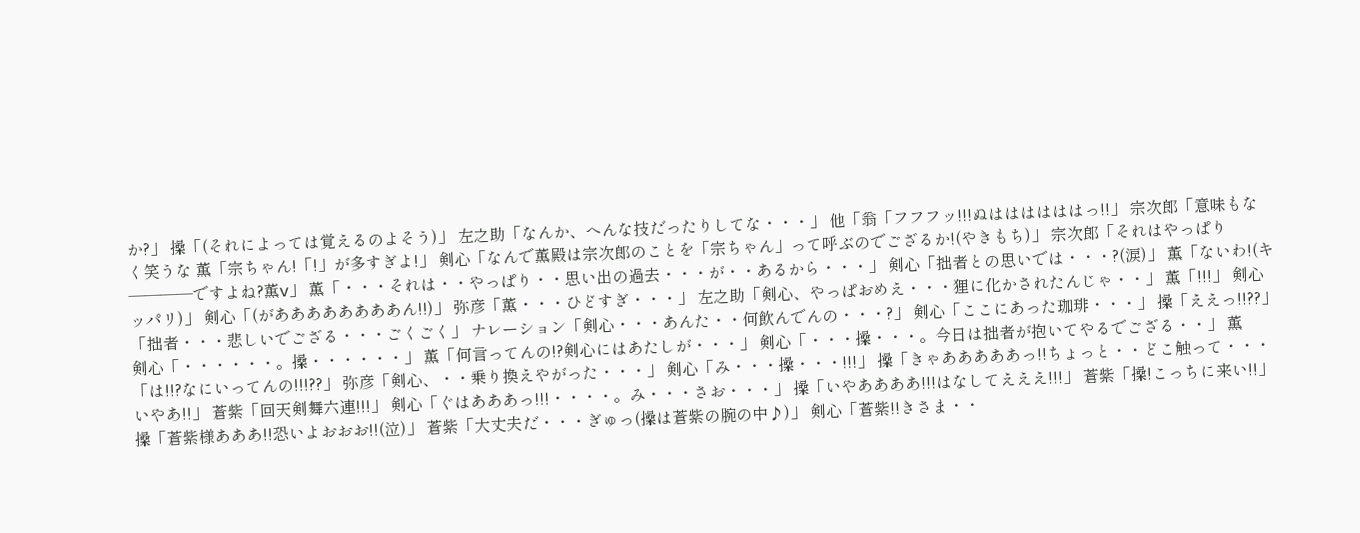か?」 操「(それによっては覚えるのよそう)」 左之助「なんか、へんな技だったりしてな・・・」 他「翁「フフフッ!!!ぬははははははっ!!」 宗次郎「意味もなく笑うな 薫「宗ちゃん!「!」が多すぎよ!」 剣心「なんで薫殿は宗次郎のことを「宗ちゃん」って呼ぶのでござるか!(やきもち)」 宗次郎「それはやっぱり――――ですよね?薫v」 薫「・・・それは・・やっぱり・・思い出の過去・・・が・・あるから・・・」 剣心「拙者との思いでは・・・?(涙)」 薫「ないわ!(キッパリ)」 剣心「(がああああああああん!!)」 弥彦「薫・・・ひどすぎ・・・」 左之助「剣心、やっぱおめえ・・・狸に化かされたんじゃ・・」 薫「!!!」 剣心「拙者・・・悲しいでござる・・・ごくごく」 ナレーション「剣心・・・あんた・・何飲んでんの・・・?」 剣心「ここにあった珈琲・・・」 操「ええっ!!??」 剣心「・・・・・・。操・・・・・・」 薫「何言ってんの!?剣心にはあたしが・・・」 剣心「・・・操・・・。今日は拙者が抱いてやるでござる・・」 薫「は!!?なにいってんの!!!??」 弥彦「剣心、・・乗り換えやがった・・・」 剣心「み・・・操・・・!!!」 操「きゃあああああっ!!ちょっと・・どこ触って・・・いやあ!!」 蒼紫「回天剣舞六連!!!」 剣心「ぐはあああっ!!!・・・・。み・・・さお・・・」 操「いやああああ!!!はなしてえええ!!!」 蒼紫「操!こっちに来い!!」 操「蒼紫様あああ!!恐いよおおお!!(泣)」 蒼紫「大丈夫だ・・・ぎゅっ(操は蒼紫の腕の中♪)」 剣心「蒼紫!!きさま・・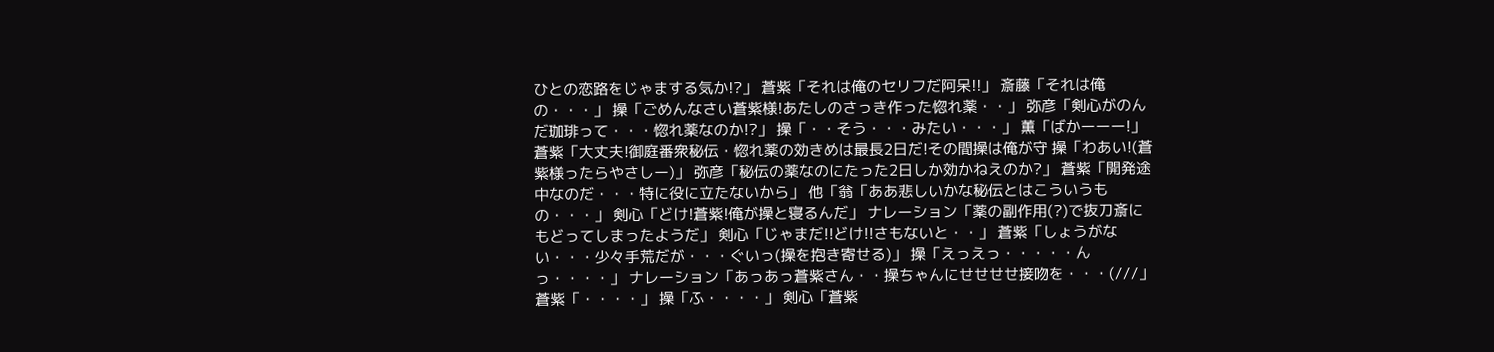ひとの恋路をじゃまする気か!?」 蒼紫「それは俺のセリフだ阿呆!!」 斎藤「それは俺の・・・」 操「ごめんなさい蒼紫様!あたしのさっき作った惚れ薬・・」 弥彦「剣心がのんだ珈琲って・・・惚れ薬なのか!?」 操「・・そう・・・みたい・・・」 薫「ばかーーー!」 蒼紫「大丈夫!御庭番衆秘伝・惚れ薬の効きめは最長2日だ!その間操は俺が守 操「わあい!(蒼紫様ったらやさしー)」 弥彦「秘伝の薬なのにたった2日しか効かねえのか?」 蒼紫「開発途中なのだ・・・特に役に立たないから」 他「翁「ああ悲しいかな秘伝とはこういうもの・・・」 剣心「どけ!蒼紫!俺が操と寝るんだ」 ナレーション「薬の副作用(?)で抜刀斎にもどってしまったようだ」 剣心「じゃまだ!!どけ!!さもないと・・」 蒼紫「しょうがない・・・少々手荒だが・・・ぐいっ(操を抱き寄せる)」 操「えっえっ・・・・・んっ・・・・」 ナレーション「あっあっ蒼紫さん・・操ちゃんにせせせせ接吻を・・・(///」 蒼紫「・・・・」 操「ふ・・・・」 剣心「蒼紫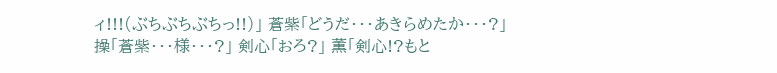ィ!!!(ぶちぶちぶちっ!!)」 蒼紫「どうだ・・・あきらめたか・・・?」 操「蒼紫・・・様・・・?」 剣心「おろ?」 薫「剣心!?もと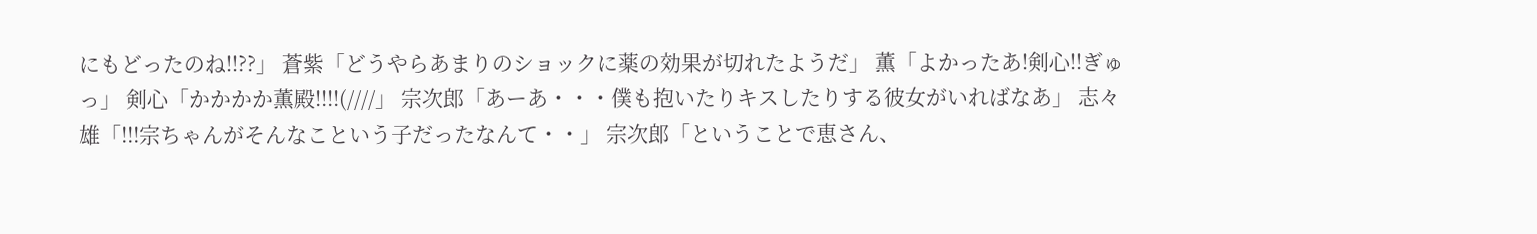にもどったのね!!??」 蒼紫「どうやらあまりのショックに薬の効果が切れたようだ」 薫「よかったあ!剣心!!ぎゅっ」 剣心「かかかか薫殿!!!!(////」 宗次郎「あーあ・・・僕も抱いたりキスしたりする彼女がいればなあ」 志々雄「!!!宗ちゃんがそんなこという子だったなんて・・」 宗次郎「ということで恵さん、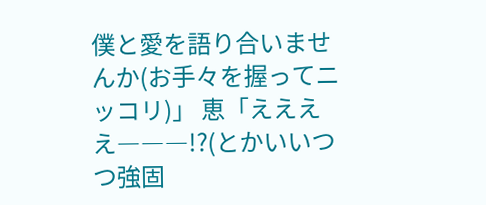僕と愛を語り合いませんか(お手々を握ってニッコリ)」 恵「ええええ―――!?(とかいいつつ強固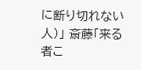に断り切れない人)」 斎藤「来る者こ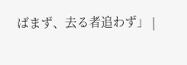ばまず、去る者追わず」 |